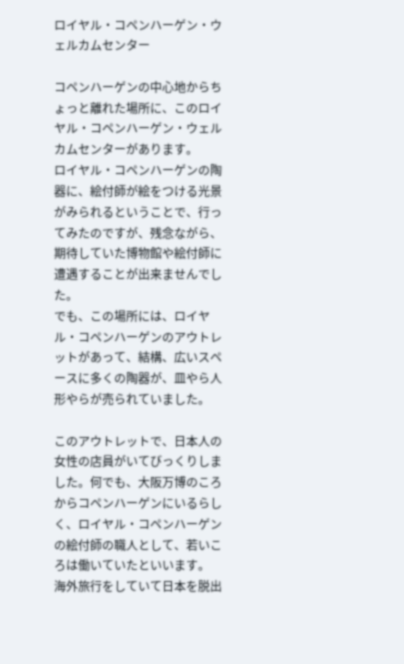ロイヤル・コペンハーゲン・ウェルカムセンター

コペンハーゲンの中心地からちょっと離れた場所に、このロイヤル・コペンハーゲン・ウェルカムセンターがあります。
ロイヤル・コペンハーゲンの陶器に、絵付師が絵をつける光景がみられるということで、行ってみたのですが、残念ながら、期待していた博物館や絵付師に遭遇することが出来ませんでした。
でも、この場所には、ロイヤル・コペンハーゲンのアウトレットがあって、結構、広いスペースに多くの陶器が、皿やら人形やらが売られていました。

このアウトレットで、日本人の女性の店員がいてびっくりしました。何でも、大阪万博のころからコペンハーゲンにいるらしく、ロイヤル・コペンハーゲンの絵付師の職人として、若いころは働いていたといいます。
海外旅行をしていて日本を脱出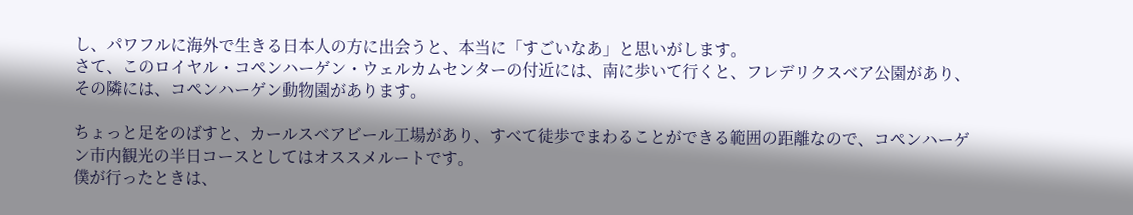し、パワフルに海外で生きる日本人の方に出会うと、本当に「すごいなあ」と思いがします。
さて、このロイヤル・コペンハーゲン・ウェルカムセンターの付近には、南に歩いて行くと、フレデリクスベア公園があり、その隣には、コペンハーゲン動物園があります。

ちょっと足をのばすと、カールスベアビール工場があり、すべて徒歩でまわることができる範囲の距離なので、コペンハーゲン市内観光の半日コースとしてはオススメルートです。
僕が行ったときは、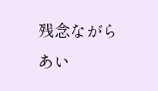残念ながらあい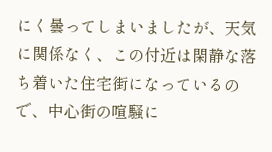にく曇ってしまいましたが、天気に関係なく、この付近は閑静な落ち着いた住宅街になっているので、中心街の喧騒に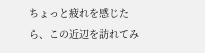ちょっと疲れを感じたら、この近辺を訪れてみ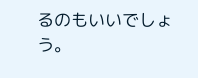るのもいいでしょう。